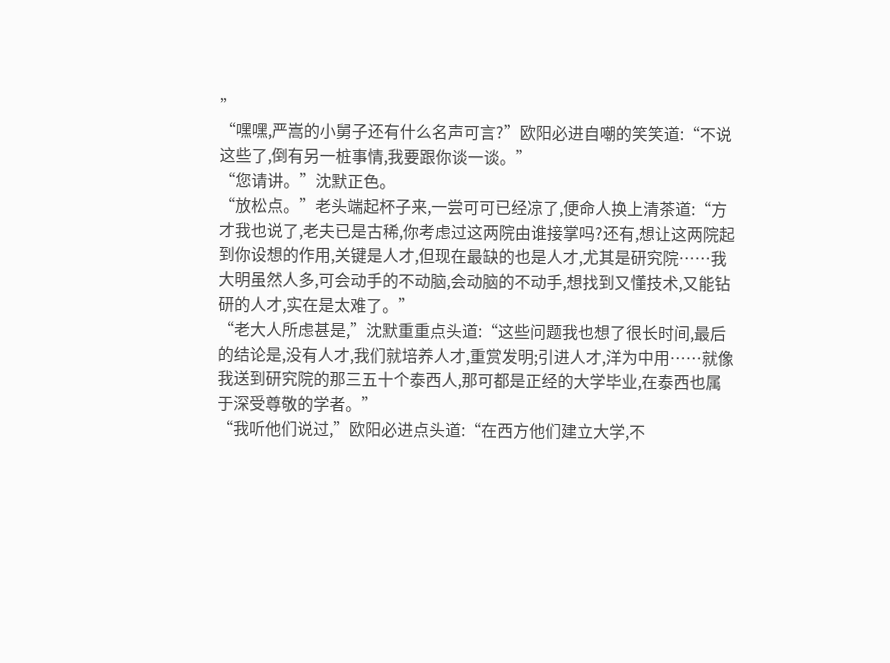”
“嘿嘿,严嵩的小舅子还有什么名声可言?”欧阳必进自嘲的笑笑道:“不说这些了,倒有另一桩事情,我要跟你谈一谈。”
“您请讲。”沈默正色。
“放松点。”老头端起杯子来,一尝可可已经凉了,便命人换上清茶道:“方才我也说了,老夫已是古稀,你考虑过这两院由谁接掌吗?还有,想让这两院起到你设想的作用,关键是人才,但现在最缺的也是人才,尤其是研究院……我大明虽然人多,可会动手的不动脑,会动脑的不动手,想找到又懂技术,又能钻研的人才,实在是太难了。”
“老大人所虑甚是,”沈默重重点头道:“这些问题我也想了很长时间,最后的结论是,没有人才,我们就培养人才,重赏发明;引进人才,洋为中用……就像我送到研究院的那三五十个泰西人,那可都是正经的大学毕业,在泰西也属于深受尊敬的学者。”
“我听他们说过,”欧阳必进点头道:“在西方他们建立大学,不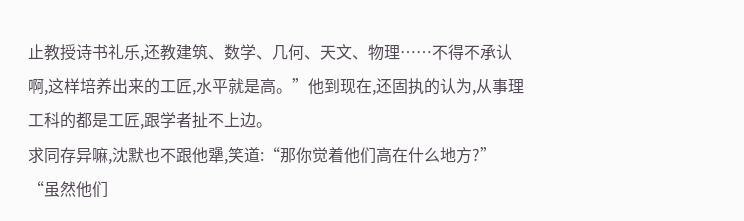止教授诗书礼乐,还教建筑、数学、几何、天文、物理……不得不承认啊,这样培养出来的工匠,水平就是高。”他到现在,还固执的认为,从事理工科的都是工匠,跟学者扯不上边。
求同存异嘛,沈默也不跟他犟,笑道:“那你觉着他们高在什么地方?”
“虽然他们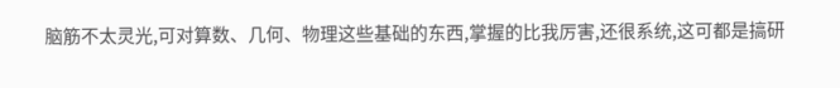脑筋不太灵光,可对算数、几何、物理这些基础的东西,掌握的比我厉害,还很系统,这可都是搞研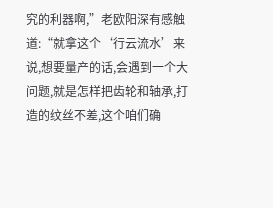究的利器啊,”老欧阳深有感触道:“就拿这个‘行云流水’来说,想要量产的话,会遇到一个大问题,就是怎样把齿轮和轴承,打造的纹丝不差,这个咱们确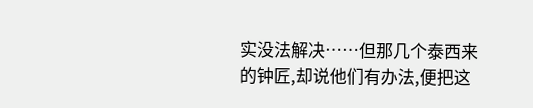实没法解决……但那几个泰西来的钟匠,却说他们有办法,便把这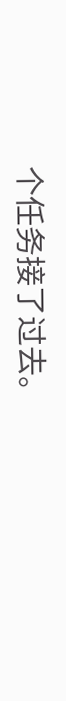个任务接了过去。